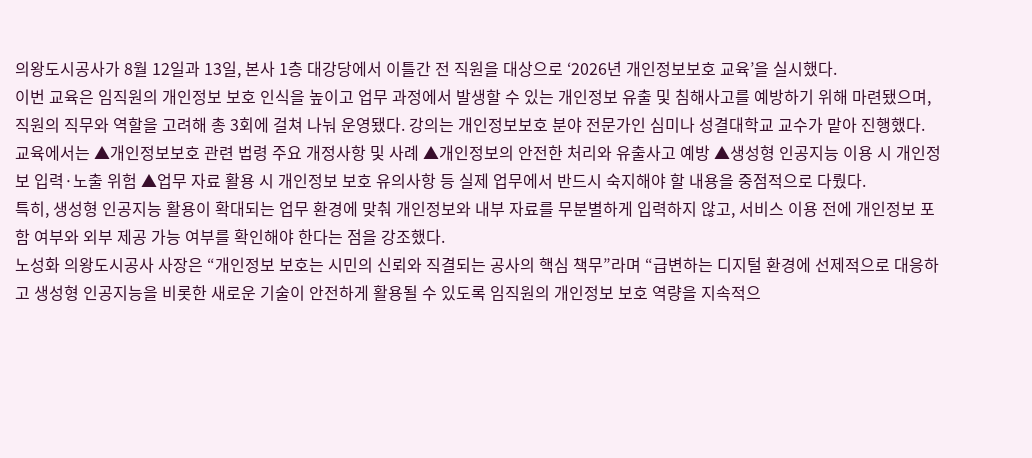의왕도시공사가 8월 12일과 13일, 본사 1층 대강당에서 이틀간 전 직원을 대상으로 ‘2026년 개인정보보호 교육’을 실시했다.
이번 교육은 임직원의 개인정보 보호 인식을 높이고 업무 과정에서 발생할 수 있는 개인정보 유출 및 침해사고를 예방하기 위해 마련됐으며, 직원의 직무와 역할을 고려해 총 3회에 걸쳐 나눠 운영됐다. 강의는 개인정보보호 분야 전문가인 심미나 성결대학교 교수가 맡아 진행했다.
교육에서는 ▲개인정보보호 관련 법령 주요 개정사항 및 사례 ▲개인정보의 안전한 처리와 유출사고 예방 ▲생성형 인공지능 이용 시 개인정보 입력·노출 위험 ▲업무 자료 활용 시 개인정보 보호 유의사항 등 실제 업무에서 반드시 숙지해야 할 내용을 중점적으로 다뤘다.
특히, 생성형 인공지능 활용이 확대되는 업무 환경에 맞춰 개인정보와 내부 자료를 무분별하게 입력하지 않고, 서비스 이용 전에 개인정보 포함 여부와 외부 제공 가능 여부를 확인해야 한다는 점을 강조했다.
노성화 의왕도시공사 사장은 “개인정보 보호는 시민의 신뢰와 직결되는 공사의 핵심 책무”라며 “급변하는 디지털 환경에 선제적으로 대응하고 생성형 인공지능을 비롯한 새로운 기술이 안전하게 활용될 수 있도록 임직원의 개인정보 보호 역량을 지속적으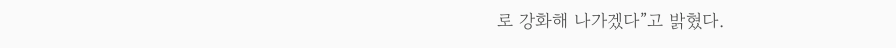로 강화해 나가겠다”고 밝혔다.